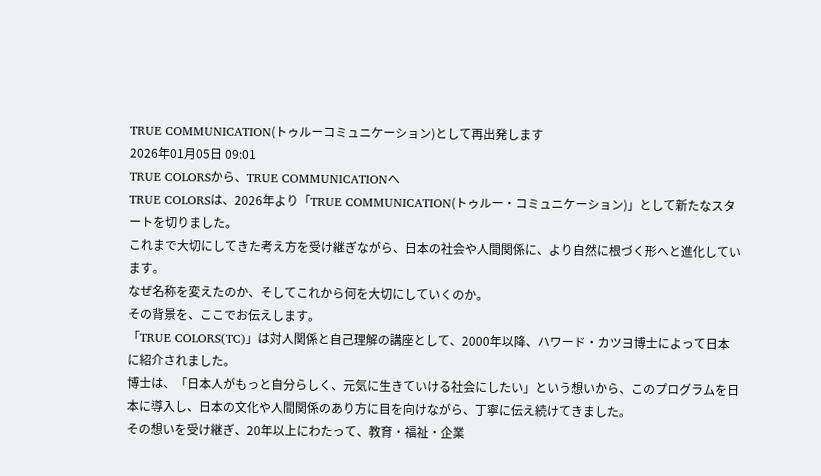TRUE COMMUNICATION(トゥルーコミュニケーション)として再出発します
2026年01月05日 09:01
TRUE COLORSから、TRUE COMMUNICATIONへ
TRUE COLORSは、2026年より「TRUE COMMUNICATION(トゥルー・コミュニケーション)」として新たなスタートを切りました。
これまで大切にしてきた考え方を受け継ぎながら、日本の社会や人間関係に、より自然に根づく形へと進化しています。
なぜ名称を変えたのか、そしてこれから何を大切にしていくのか。
その背景を、ここでお伝えします。
「TRUE COLORS(TC)」は対人関係と自己理解の講座として、2000年以降、ハワード・カツヨ博士によって日本に紹介されました。
博士は、「日本人がもっと自分らしく、元気に生きていける社会にしたい」という想いから、このプログラムを日本に導入し、日本の文化や人間関係のあり方に目を向けながら、丁寧に伝え続けてきました。
その想いを受け継ぎ、20年以上にわたって、教育・福祉・企業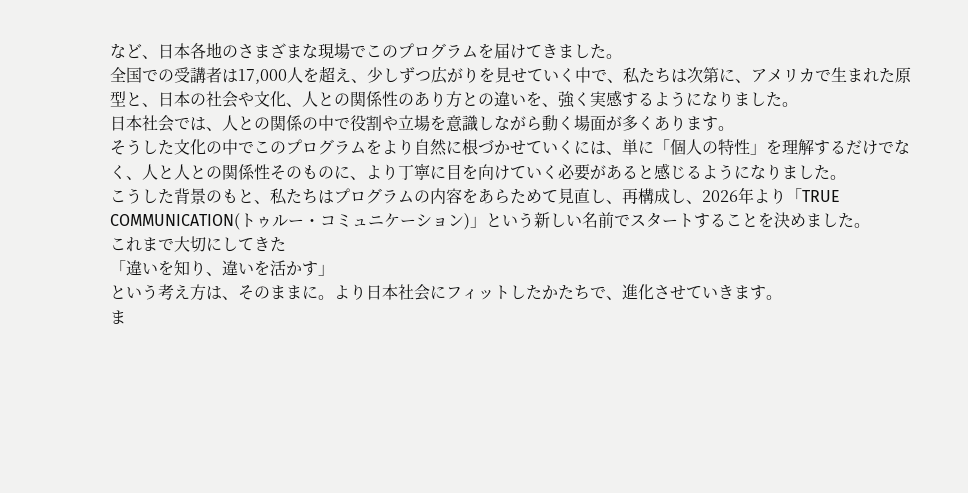など、日本各地のさまざまな現場でこのプログラムを届けてきました。
全国での受講者は17,000人を超え、少しずつ広がりを見せていく中で、私たちは次第に、アメリカで生まれた原型と、日本の社会や文化、人との関係性のあり方との違いを、強く実感するようになりました。
日本社会では、人との関係の中で役割や立場を意識しながら動く場面が多くあります。
そうした文化の中でこのプログラムをより自然に根づかせていくには、単に「個人の特性」を理解するだけでなく、人と人との関係性そのものに、より丁寧に目を向けていく必要があると感じるようになりました。
こうした背景のもと、私たちはプログラムの内容をあらためて見直し、再構成し、2026年より「TRUE COMMUNICATION(トゥルー・コミュニケーション)」という新しい名前でスタートすることを決めました。
これまで大切にしてきた
「違いを知り、違いを活かす」
という考え方は、そのままに。より日本社会にフィットしたかたちで、進化させていきます。
ま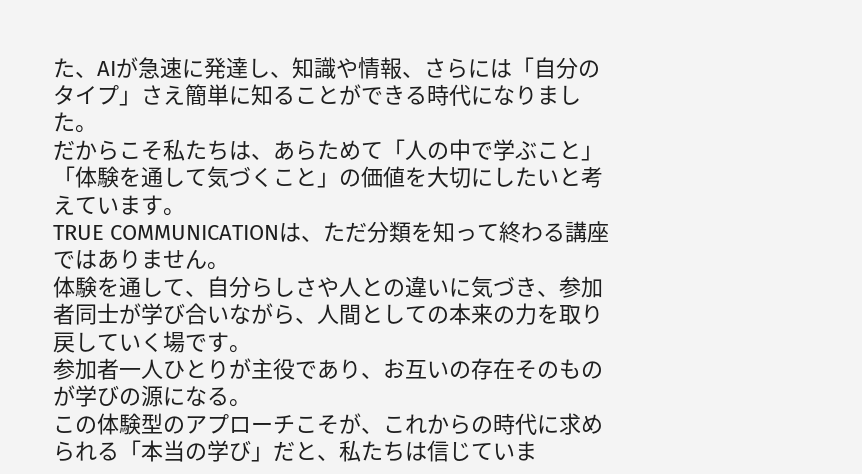た、AIが急速に発達し、知識や情報、さらには「自分のタイプ」さえ簡単に知ることができる時代になりました。
だからこそ私たちは、あらためて「人の中で学ぶこと」「体験を通して気づくこと」の価値を大切にしたいと考えています。
TRUE COMMUNICATIONは、ただ分類を知って終わる講座ではありません。
体験を通して、自分らしさや人との違いに気づき、参加者同士が学び合いながら、人間としての本来の力を取り戻していく場です。
参加者一人ひとりが主役であり、お互いの存在そのものが学びの源になる。
この体験型のアプローチこそが、これからの時代に求められる「本当の学び」だと、私たちは信じていま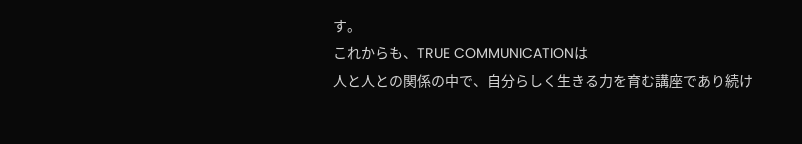す。
これからも、TRUE COMMUNICATIONは
人と人との関係の中で、自分らしく生きる力を育む講座であり続け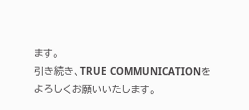ます。
引き続き、TRUE COMMUNICATIONをよろしくお願いいたします。